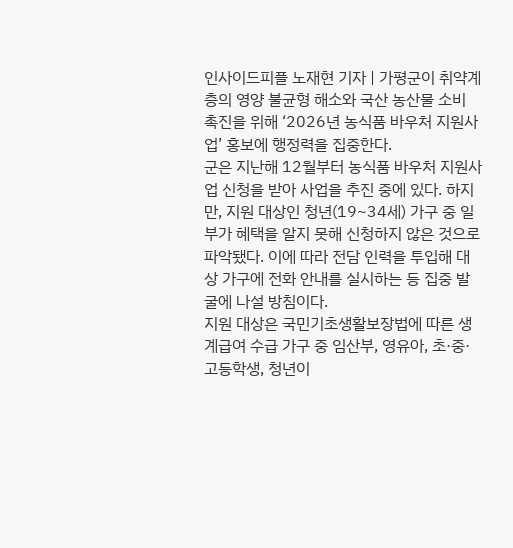인사이드피플 노재현 기자 | 가평군이 취약계층의 영양 불균형 해소와 국산 농산물 소비 촉진을 위해 ‘2026년 농식품 바우처 지원사업’ 홍보에 행정력을 집중한다.
군은 지난해 12월부터 농식품 바우처 지원사업 신청을 받아 사업을 추진 중에 있다. 하지만, 지원 대상인 청년(19~34세) 가구 중 일부가 혜택을 알지 못해 신청하지 않은 것으로 파악됐다. 이에 따라 전담 인력을 투입해 대상 가구에 전화 안내를 실시하는 등 집중 발굴에 나설 방침이다.
지원 대상은 국민기초생활보장법에 따른 생계급여 수급 가구 중 임산부, 영유아, 초·중·고등학생, 청년이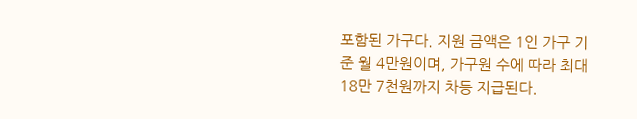포함된 가구다. 지원 금액은 1인 가구 기준 월 4만원이며, 가구원 수에 따라 최대 18만 7천원까지 차등 지급된다.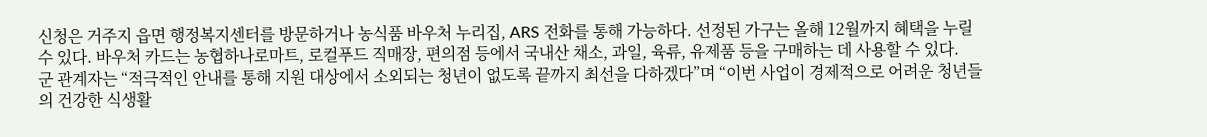신청은 거주지 읍면 행정복지센터를 방문하거나 농식품 바우처 누리집, ARS 전화를 통해 가능하다. 선정된 가구는 올해 12월까지 혜택을 누릴 수 있다. 바우처 카드는 농협하나로마트, 로컬푸드 직매장, 편의점 등에서 국내산 채소, 과일, 육류, 유제품 등을 구매하는 데 사용할 수 있다.
군 관계자는 “적극적인 안내를 통해 지원 대상에서 소외되는 청년이 없도록 끝까지 최선을 다하겠다”며 “이번 사업이 경제적으로 어려운 청년들의 건강한 식생활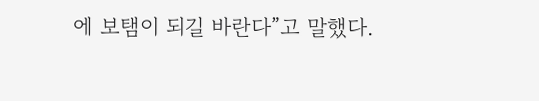에 보탬이 되길 바란다”고 말했다.